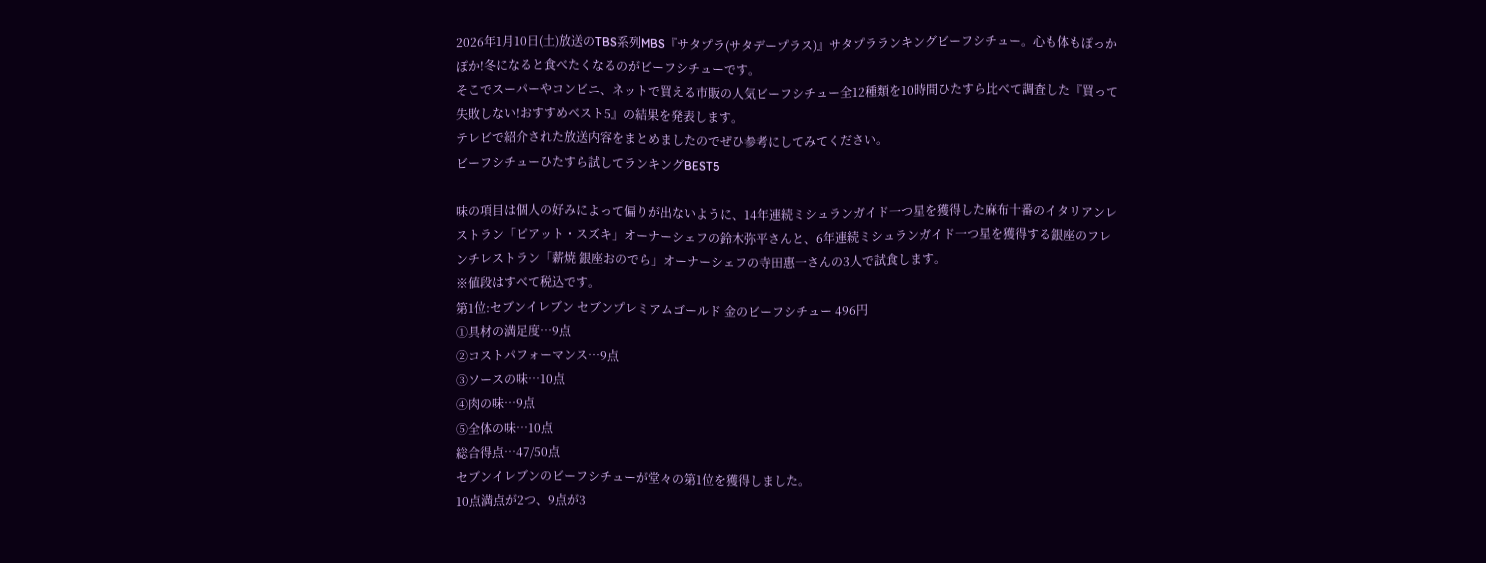2026年1月10日(土)放送のTBS系列MBS『サタプラ(サタデープラス)』サタプラランキングビーフシチュー。心も体もぽっかぽか!冬になると食べたくなるのがビーフシチューです。
そこでスーパーやコンビニ、ネットで買える市販の人気ビーフシチュー全12種類を10時間ひたすら比べて調査した『買って失敗しない!おすすめベスト5』の結果を発表します。
テレビで紹介された放送内容をまとめましたのでぜひ参考にしてみてください。
ビーフシチューひたすら試してランキングBEST5

味の項目は個人の好みによって偏りが出ないように、14年連続ミシュランガイド一つ星を獲得した麻布十番のイタリアンレストラン「ピアット・スズキ」オーナーシェフの鈴木弥平さんと、6年連続ミシュランガイド一つ星を獲得する銀座のフレンチレストラン「薪焼 銀座おのでら」オーナーシェフの寺田惠一さんの3人で試食します。
※値段はすべて税込です。
第1位:セブンイレブン セブンプレミアムゴールド 金のビーフシチュー 496円
①具材の満足度…9点
②コストパフォーマンス…9点
③ソースの味…10点
④肉の味…9点
⑤全体の味…10点
総合得点…47/50点
セブンイレブンのビーフシチューが堂々の第1位を獲得しました。
10点満点が2つ、9点が3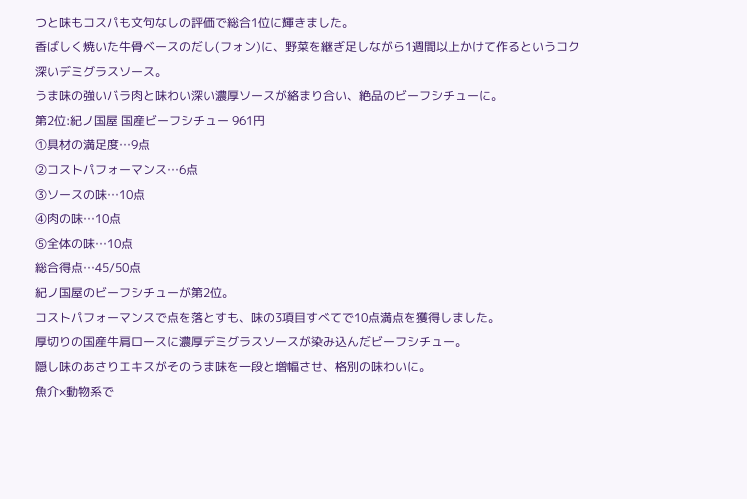つと味もコスパも文句なしの評価で総合1位に輝きました。
香ばしく焼いた牛骨ベースのだし(フォン)に、野菜を継ぎ足しながら1週間以上かけて作るというコク深いデミグラスソース。
うま味の強いバラ肉と味わい深い濃厚ソースが絡まり合い、絶品のビーフシチューに。
第2位:紀ノ国屋 国産ビーフシチュー 961円
①具材の満足度…9点
②コストパフォーマンス…6点
③ソースの味…10点
④肉の味…10点
⑤全体の味…10点
総合得点…45/50点
紀ノ国屋のビーフシチューが第2位。
コストパフォーマンスで点を落とすも、味の3項目すべてで10点満点を獲得しました。
厚切りの国産牛肩ロースに濃厚デミグラスソースが染み込んだビーフシチュー。
隠し味のあさりエキスがそのうま味を一段と増幅させ、格別の味わいに。
魚介×動物系で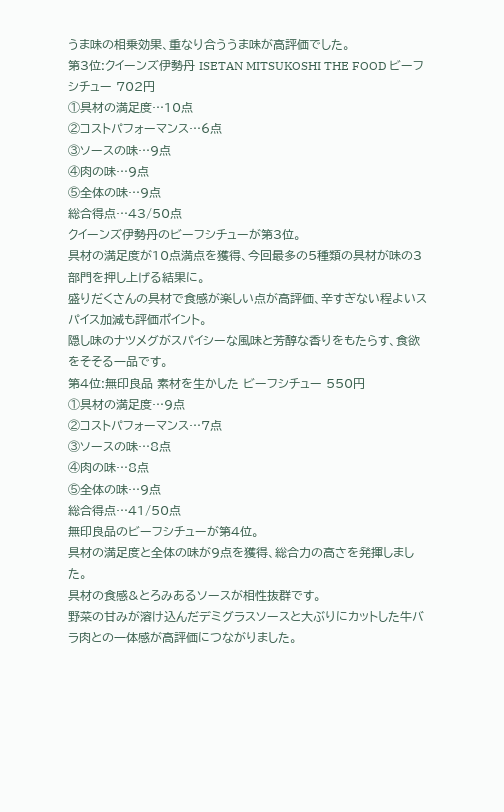うま味の相乗効果、重なり合ううま味が高評価でした。
第3位:クイーンズ伊勢丹 ISETAN MITSUKOSHI THE FOOD ビーフシチュー 702円
①具材の満足度…10点
②コストパフォーマンス…6点
③ソースの味…9点
④肉の味…9点
⑤全体の味…9点
総合得点…43/50点
クイーンズ伊勢丹のビーフシチューが第3位。
具材の満足度が10点満点を獲得、今回最多の5種類の具材が味の3部門を押し上げる結果に。
盛りだくさんの具材で食感が楽しい点が高評価、辛すぎない程よいスパイス加減も評価ポイント。
隠し味のナツメグがスパイシーな風味と芳醇な香りをもたらす、食欲をそそる一品です。
第4位:無印良品 素材を生かした ビーフシチュー 550円
①具材の満足度…9点
②コストパフォーマンス…7点
③ソースの味…8点
④肉の味…8点
⑤全体の味…9点
総合得点…41/50点
無印良品のビーフシチューが第4位。
具材の満足度と全体の味が9点を獲得、総合力の高さを発揮しました。
具材の食感&とろみあるソースが相性抜群です。
野菜の甘みが溶け込んだデミグラスソースと大ぶりにカットした牛バラ肉との一体感が高評価につながりました。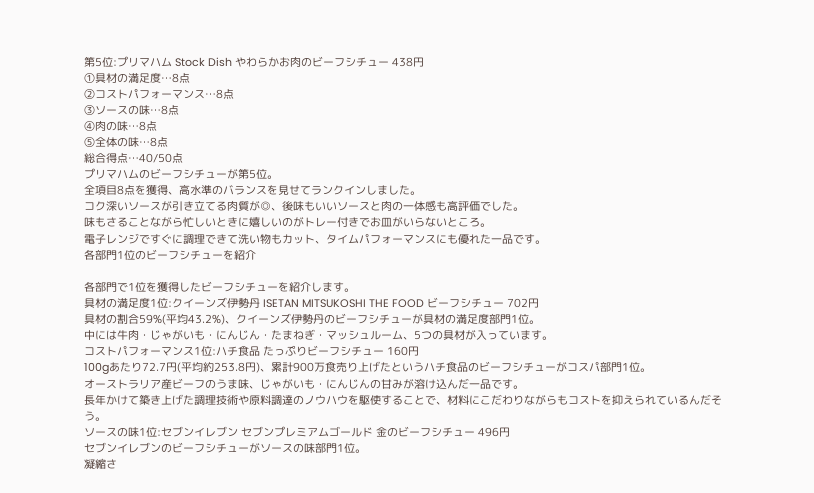第5位:プリマハム Stock Dish やわらかお肉のビーフシチュー 438円
①具材の満足度…8点
②コストパフォーマンス…8点
③ソースの味…8点
④肉の味…8点
⑤全体の味…8点
総合得点…40/50点
プリマハムのビーフシチューが第5位。
全項目8点を獲得、高水準のバランスを見せてランクインしました。
コク深いソースが引き立てる肉質が◎、後味もいいソースと肉の一体感も高評価でした。
味もさることながら忙しいときに嬉しいのがトレー付きでお皿がいらないところ。
電子レンジですぐに調理できて洗い物もカット、タイムパフォーマンスにも優れた一品です。
各部門1位のビーフシチューを紹介

各部門で1位を獲得したビーフシチューを紹介します。
具材の満足度1位:クイーンズ伊勢丹 ISETAN MITSUKOSHI THE FOOD ビーフシチュー 702円
具材の割合59%(平均43.2%)、クイーンズ伊勢丹のビーフシチューが具材の満足度部門1位。
中には牛肉・じゃがいも・にんじん・たまねぎ・マッシュルーム、5つの具材が入っています。
コストパフォーマンス1位:ハチ食品 たっぷりビーフシチュー 160円
100gあたり72.7円(平均約253.8円)、累計900万食売り上げたというハチ食品のビーフシチューがコスパ部門1位。
オーストラリア産ビーフのうま味、じゃがいも・にんじんの甘みが溶け込んだ一品です。
長年かけて築き上げた調理技術や原料調達のノウハウを駆使することで、材料にこだわりながらもコストを抑えられているんだそう。
ソースの味1位:セブンイレブン セブンプレミアムゴールド 金のビーフシチュー 496円
セブンイレブンのビーフシチューがソースの味部門1位。
凝縮さ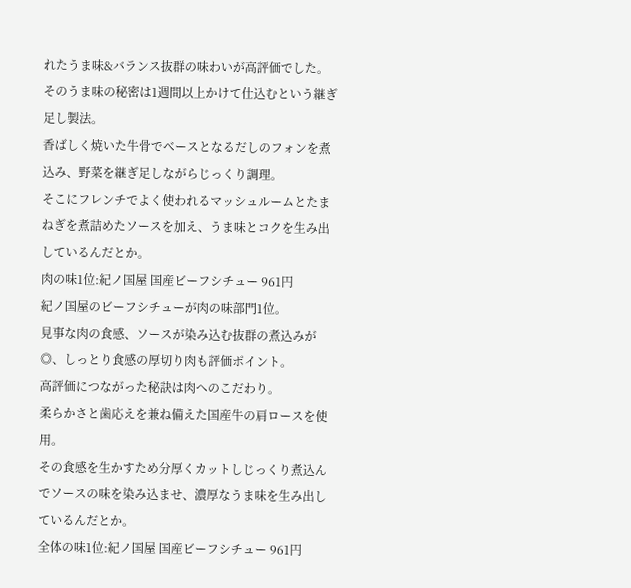れたうま味&バランス抜群の味わいが高評価でした。
そのうま味の秘密は1週間以上かけて仕込むという継ぎ足し製法。
香ばしく焼いた牛骨でベースとなるだしのフォンを煮込み、野菜を継ぎ足しながらじっくり調理。
そこにフレンチでよく使われるマッシュルームとたまねぎを煮詰めたソースを加え、うま味とコクを生み出しているんだとか。
肉の味1位:紀ノ国屋 国産ビーフシチュー 961円
紀ノ国屋のビーフシチューが肉の味部門1位。
見事な肉の食感、ソースが染み込む抜群の煮込みが◎、しっとり食感の厚切り肉も評価ポイント。
高評価につながった秘訣は肉へのこだわり。
柔らかさと歯応えを兼ね備えた国産牛の肩ロースを使用。
その食感を生かすため分厚くカットしじっくり煮込んでソースの味を染み込ませ、濃厚なうま味を生み出しているんだとか。
全体の味1位:紀ノ国屋 国産ビーフシチュー 961円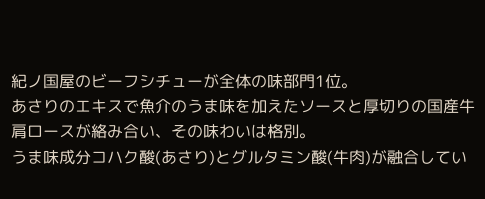紀ノ国屋のビーフシチューが全体の味部門1位。
あさりのエキスで魚介のうま味を加えたソースと厚切りの国産牛肩ロースが絡み合い、その味わいは格別。
うま味成分コハク酸(あさり)とグルタミン酸(牛肉)が融合してい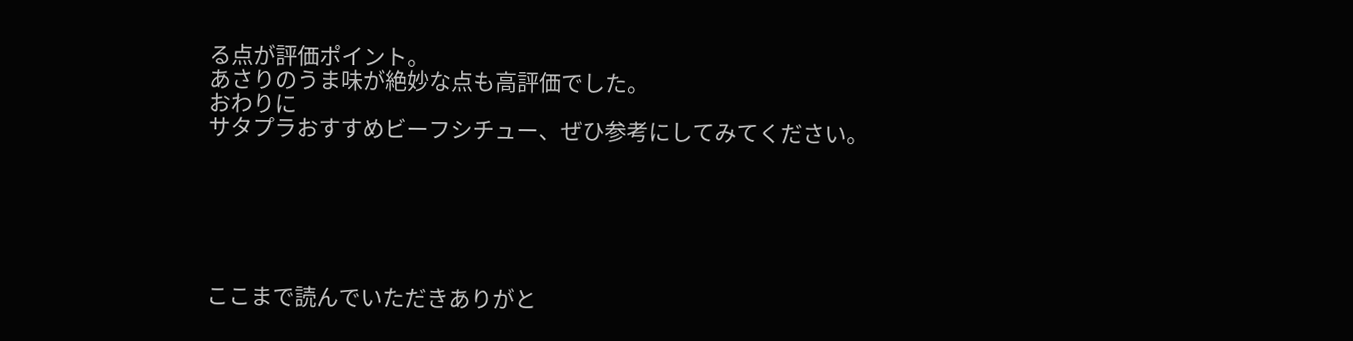る点が評価ポイント。
あさりのうま味が絶妙な点も高評価でした。
おわりに
サタプラおすすめビーフシチュー、ぜひ参考にしてみてください。






ここまで読んでいただきありがと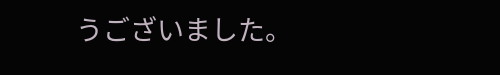うございました。